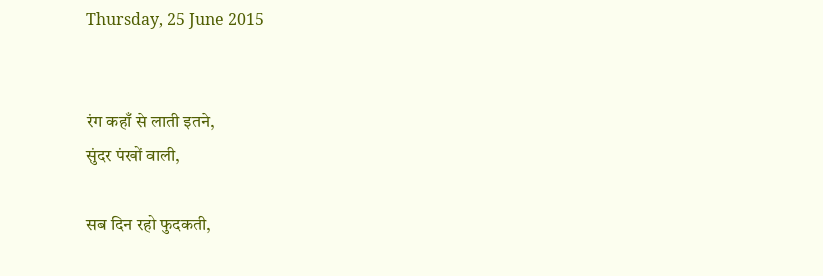Thursday, 25 June 2015


रंग कहाँ से लाती इतने,
सुंदर पंखों वाली,

सब दिन रहो फुदकती,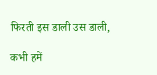फिरती इस डाली उस डाली,

कभी हमें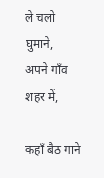ले चलो घुमाने,
अपने गाँव शहर में,

कहाँ बैठ गाने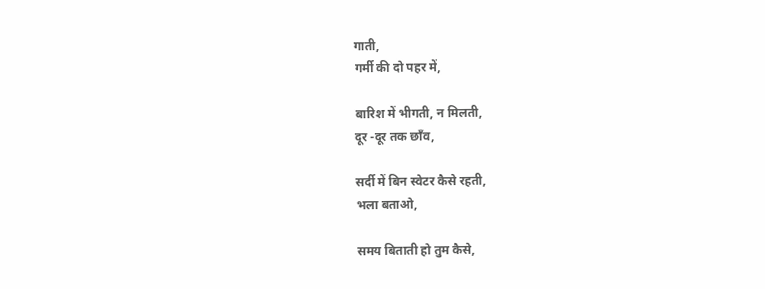गाती,
गर्मी की दो पहर में,

बारिश में भीगती, न मिलती,
दूर -दूर तक छाँव,

सर्दी में बिन स्वेटर कैसे रहती,
भला बताओ,

समय बिताती हो तुम कैसे,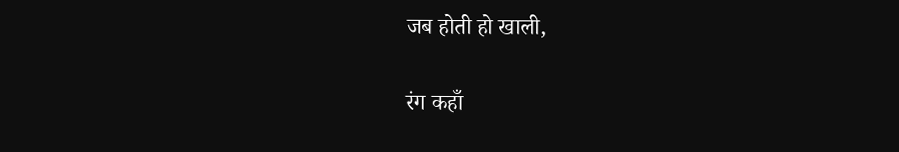जब होती हो खाली,

रंग कहाँ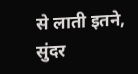से लाती इतने,
सुंदर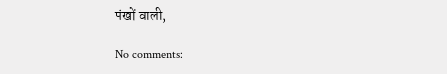पंखों वाली,

No comments: